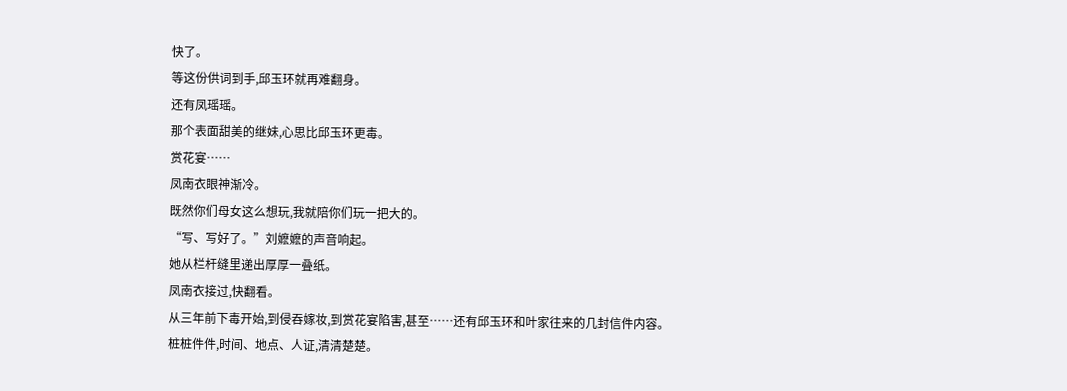快了。
等这份供词到手,邱玉环就再难翻身。
还有凤瑶瑶。
那个表面甜美的继妹,心思比邱玉环更毒。
赏花宴……
凤南衣眼神渐冷。
既然你们母女这么想玩,我就陪你们玩一把大的。
“写、写好了。”刘嬷嬷的声音响起。
她从栏杆缝里递出厚厚一叠纸。
凤南衣接过,快翻看。
从三年前下毒开始,到侵吞嫁妆,到赏花宴陷害,甚至……还有邱玉环和叶家往来的几封信件内容。
桩桩件件,时间、地点、人证,清清楚楚。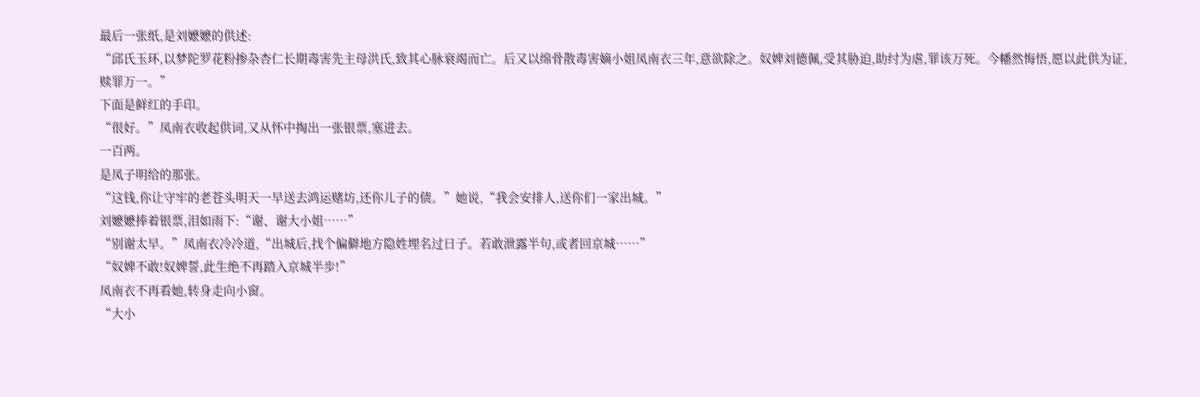最后一张纸,是刘嬷嬷的供述:
“邱氏玉环,以梦陀罗花粉掺杂杏仁长期毒害先主母洪氏,致其心脉衰竭而亡。后又以绵骨散毒害嫡小姐凤南衣三年,意欲除之。奴婢刘德佩,受其胁迫,助纣为虐,罪该万死。今幡然悔悟,愿以此供为证,赎罪万一。”
下面是鲜红的手印。
“很好。”凤南衣收起供词,又从怀中掏出一张银票,塞进去。
一百两。
是凤子明给的那张。
“这钱,你让守牢的老苍头明天一早送去鸿运赌坊,还你儿子的债。”她说,“我会安排人,送你们一家出城。”
刘嬷嬷捧着银票,泪如雨下:“谢、谢大小姐……”
“别谢太早。”凤南衣冷冷道,“出城后,找个偏僻地方隐姓埋名过日子。若敢泄露半句,或者回京城……”
“奴婢不敢!奴婢誓,此生绝不再踏入京城半步!”
凤南衣不再看她,转身走向小窗。
“大小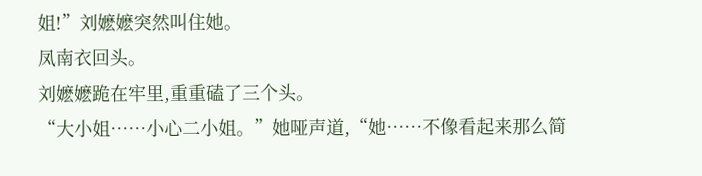姐!”刘嬷嬷突然叫住她。
凤南衣回头。
刘嬷嬷跪在牢里,重重磕了三个头。
“大小姐……小心二小姐。”她哑声道,“她……不像看起来那么简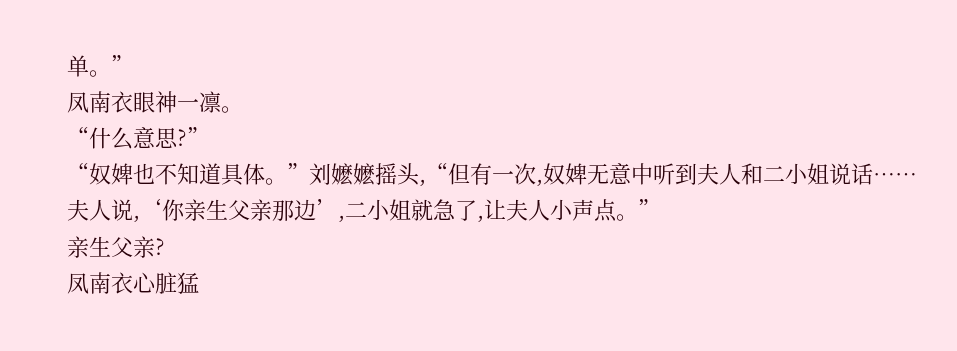单。”
凤南衣眼神一凛。
“什么意思?”
“奴婢也不知道具体。”刘嬷嬷摇头,“但有一次,奴婢无意中听到夫人和二小姐说话……夫人说,‘你亲生父亲那边’,二小姐就急了,让夫人小声点。”
亲生父亲?
凤南衣心脏猛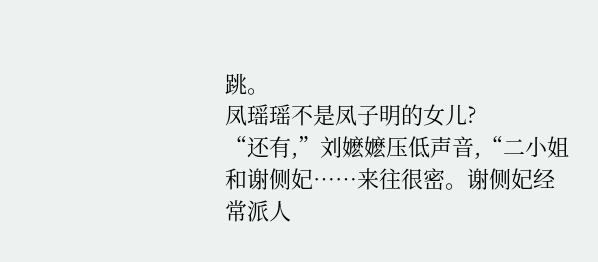跳。
凤瑶瑶不是凤子明的女儿?
“还有,”刘嬷嬷压低声音,“二小姐和谢侧妃……来往很密。谢侧妃经常派人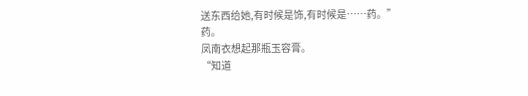送东西给她,有时候是饰,有时候是……药。”
药。
凤南衣想起那瓶玉容膏。
“知道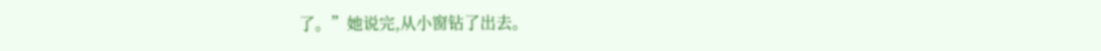了。”她说完,从小窗钻了出去。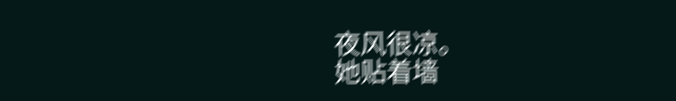夜风很凉。
她贴着墙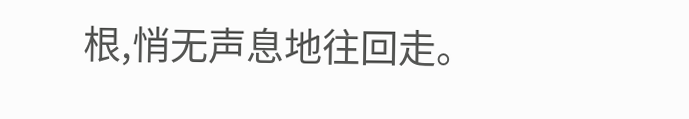根,悄无声息地往回走。